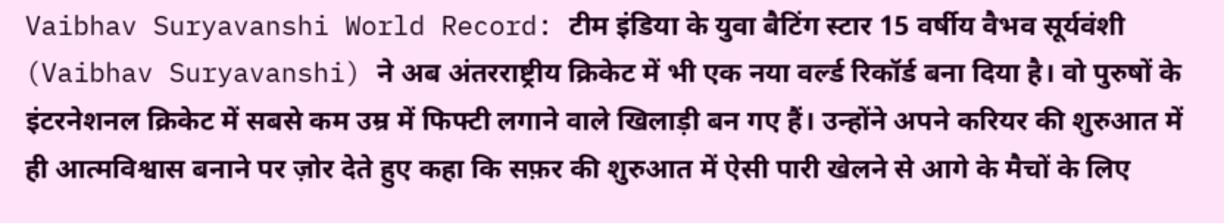Vaibhav Suryavanshi World Record: टीम इंडिया के युवा बैटिंग स्टार 15 वर्षीय वैभव सूर्यवंशी (Vaibhav Suryavanshi) ने अब अंतरराष्ट्रीय क्रिकेट में भी एक नया वर्ल्ड रिकॉर्ड बना दिया है। वो पुरुषों के इंटरनेशनल क्रिकेट में सबसे कम उम्र में फिफ्टी लगाने वाले खिलाड़ी बन गए हैं। उन्होंने अपने करियर की शुरुआत में ही आत्मविश्वास बनाने पर ज़ोर देते हुए कहा कि सफ़र की शुरुआत में ऐसी पारी खेलने से आगे के मैचों के लिए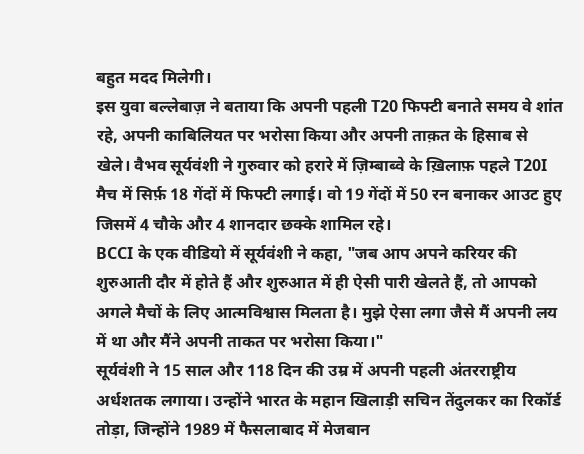बहुत मदद मिलेगी।
इस युवा बल्लेबाज़ ने बताया कि अपनी पहली T20 फिफ्टी बनाते समय वे शांत रहे, अपनी काबिलियत पर भरोसा किया और अपनी ताक़त के हिसाब से खेले। वैभव सूर्यवंशी ने गुरुवार को हरारे में ज़िम्बाब्वे के ख़िलाफ़ पहले T20I मैच में सिर्फ़ 18 गेंदों में फिफ्टी लगाई। वो 19 गेंदों में 50 रन बनाकर आउट हुए जिसमें 4 चौके और 4 शानदार छक्के शामिल रहे।
BCCI के एक वीडियो में सूर्यवंशी ने कहा, "जब आप अपने करियर की शुरुआती दौर में होते हैं और शुरुआत में ही ऐसी पारी खेलते हैं, तो आपको अगले मैचों के लिए आत्मविश्वास मिलता है। मुझे ऐसा लगा जैसे मैं अपनी लय में था और मैंने अपनी ताकत पर भरोसा किया।"
सूर्यवंशी ने 15 साल और 118 दिन की उम्र में अपनी पहली अंतरराष्ट्रीय अर्धशतक लगाया। उन्होंने भारत के महान खिलाड़ी सचिन तेंदुलकर का रिकॉर्ड तोड़ा, जिन्होंने 1989 में फैसलाबाद में मेजबान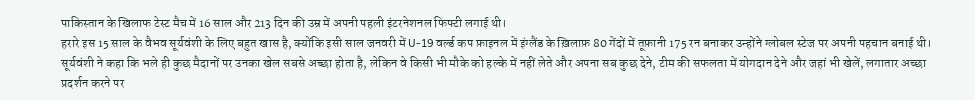पाकिस्तान के खिलाफ टेस्ट मैच में 16 साल और 213 दिन की उम्र में अपनी पहली इंटरनेशनल फिफ्टी लगाई थी।
हरारे इस 15 साल के वैभव सूर्यवंशी के लिए बहुत खास है, क्योंकि इसी साल जनवरी में U-19 वर्ल्ड कप फ़ाइनल में इंग्लैंड के ख़िलाफ़ 80 गेंदों में तूफ़ानी 175 रन बनाकर उन्होंने ग्लोबल स्टेज पर अपनी पहचान बनाई थी।
सूर्यवंशी ने कहा कि भले ही कुछ मैदानों पर उनका खेल सबसे अच्छा होता है, लेकिन वे किसी भी मौके को हल्के में नहीं लेते और अपना सब कुछ देने, टीम की सफलता में योगदान देने और जहां भी खेलें, लगातार अच्छा प्रदर्शन करने पर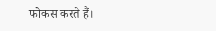फोकस करते हैं।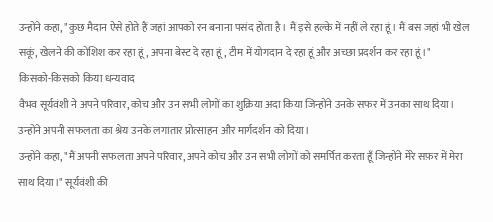उन्होंने कहा, "कुछ मैदान ऐसे होते हैं जहां आपको रन बनाना पसंद होता है। मैं इसे हल्के में नहीं ले रहा हूं। मैं बस जहां भी खेल सकूं, खेलने की कोशिश कर रहा हूं, अपना बेस्ट दे रहा हूं, टीम में योगदान दे रहा हूं और अच्छा प्रदर्शन कर रहा हूं।"
किसको-किसको किया धन्यवाद
वैभव सूर्यवंशी ने अपने परिवार, कोच और उन सभी लोगों का शुक्रिया अदा किया जिन्होंने उनके सफर में उनका साथ दिया। उन्होंने अपनी सफलता का श्रेय उनके लगातार प्रोत्साहन और मार्गदर्शन को दिया।
उन्होंने कहा, "मैं अपनी सफलता अपने परिवार, अपने कोच और उन सभी लोगों को समर्पित करता हूँ जिन्होंने मेरे सफ़र में मेरा साथ दिया।" सूर्यवंशी की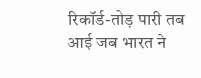रिकॉर्ड-तोड़ पारी तब आई जब भारत ने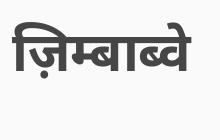ज़िम्बाब्वे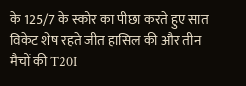के 125/7 के स्कोर का पीछा करते हुए सात विकेट शेष रहते जीत हासिल की और तीन मैचों की T20I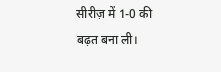सीरीज़ में 1-0 की बढ़त बना ली।